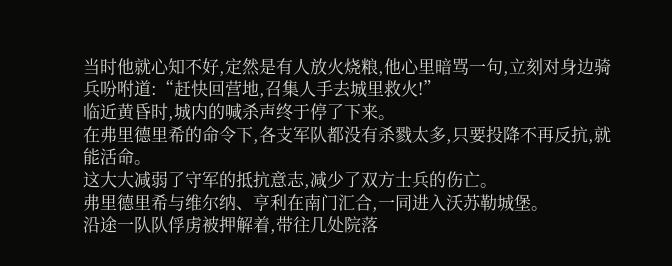当时他就心知不好,定然是有人放火烧粮,他心里暗骂一句,立刻对身边骑兵吩咐道:“赶快回营地,召集人手去城里救火!”
临近黄昏时,城内的喊杀声终于停了下来。
在弗里德里希的命令下,各支军队都没有杀戮太多,只要投降不再反抗,就能活命。
这大大减弱了守军的抵抗意志,减少了双方士兵的伤亡。
弗里德里希与维尔纳、亨利在南门汇合,一同进入沃苏勒城堡。
沿途一队队俘虏被押解着,带往几处院落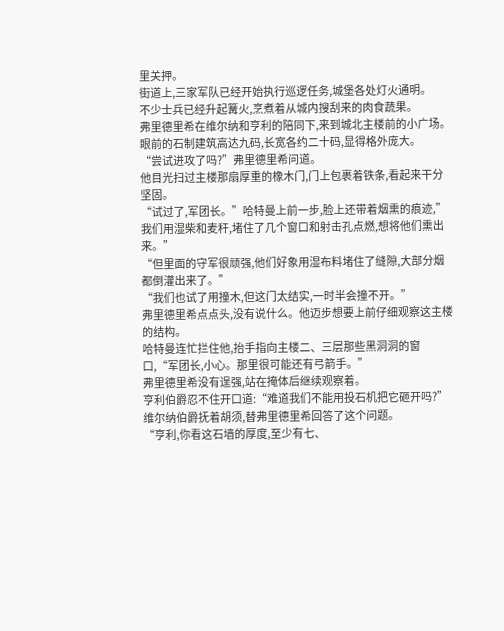里关押。
街道上,三家军队已经开始执行巡逻任务,城堡各处灯火通明。
不少士兵已经升起篝火,烹煮着从城内搜刮来的肉食蔬果。
弗里德里希在维尔纳和亨利的陪同下,来到城北主楼前的小广场。
眼前的石制建筑高达九码,长宽各约二十码,显得格外庞大。
“尝试进攻了吗?”弗里德里希问道。
他目光扫过主楼那扇厚重的橡木门,门上包裹着铁条,看起来干分坚固。
“试过了,军团长。”哈特曼上前一步,脸上还带着烟熏的痕迹,”我们用湿柴和麦秆,堵住了几个窗口和射击孔点燃,想将他们熏出来。”
“但里面的守军很顽强,他们好象用湿布料堵住了缝隙,大部分烟都倒灌出来了。”
“我们也试了用撞木,但这门太结实,一时半会撞不开。”
弗里德里希点点头,没有说什么。他迈步想要上前仔细观察这主楼的结构。
哈特曼连忙拦住他,抬手指向主楼二、三层那些黑洞洞的窗口,“军团长,小心。那里很可能还有弓箭手。”
弗里德里希没有逞强,站在掩体后继续观察着。
亨利伯爵忍不住开口道:“难道我们不能用投石机把它砸开吗?”
维尔纳伯爵抚着胡须,替弗里德里希回答了这个问题。
“亨利,你看这石墙的厚度,至少有七、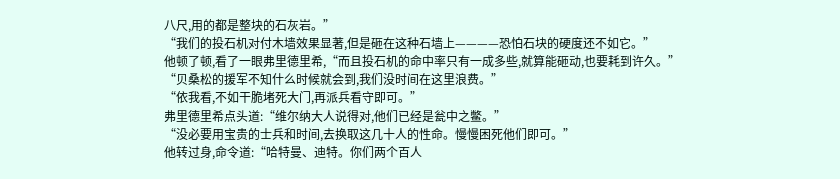八尺,用的都是整块的石灰岩。”
“我们的投石机对付木墙效果显著,但是砸在这种石墙上————恐怕石块的硬度还不如它。”
他顿了顿,看了一眼弗里德里希,“而且投石机的命中率只有一成多些,就算能砸动,也要耗到许久。”
“贝桑松的援军不知什么时候就会到,我们没时间在这里浪费。”
“依我看,不如干脆堵死大门,再派兵看守即可。”
弗里德里希点头道:“维尔纳大人说得对,他们已经是瓮中之鳖。”
“没必要用宝贵的士兵和时间,去换取这几十人的性命。慢慢困死他们即可。”
他转过身,命令道:“哈特曼、迪特。你们两个百人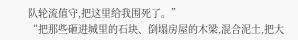队轮流值守,把这里给我围死了。”
“把那些砸进城里的石块、倒塌房屋的木梁,混合泥土,把大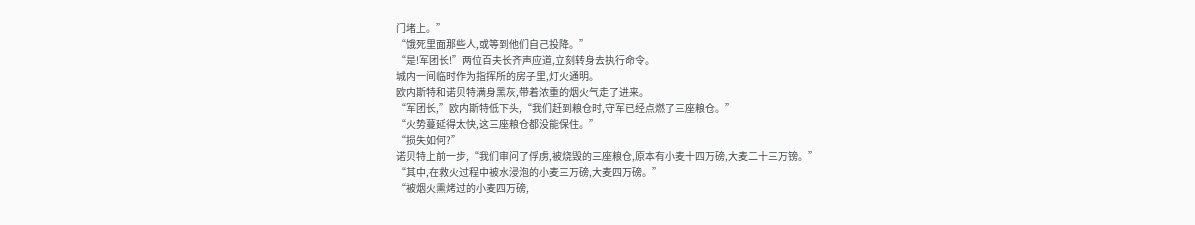门堵上。”
“饿死里面那些人,或等到他们自己投降。”
“是!军团长!”两位百夫长齐声应道,立刻转身去执行命令。
城内一间临时作为指挥所的房子里,灯火通明。
欧内斯特和诺贝特满身黑灰,带着浓重的烟火气走了进来。
“军团长,”欧内斯特低下头,“我们赶到粮仓时,守军已经点燃了三座粮仓。”
“火势蔓延得太快,这三座粮仓都没能保住。”
“损失如何?”
诺贝特上前一步,“我们审问了俘虏,被烧毁的三座粮仓,原本有小麦十四万磅,大麦二十三万镑。”
“其中,在救火过程中被水浸泡的小麦三万磅,大麦四万磅。”
“被烟火熏烤过的小麦四万磅,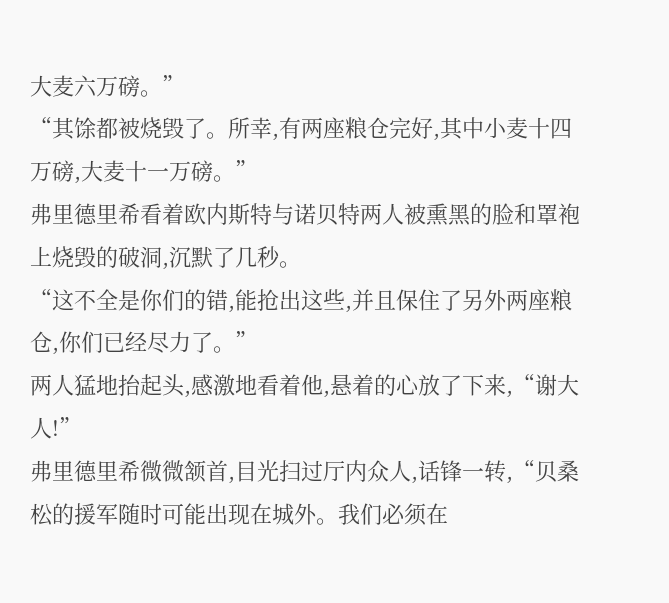大麦六万磅。”
“其馀都被烧毁了。所幸,有两座粮仓完好,其中小麦十四万磅,大麦十一万磅。”
弗里德里希看着欧内斯特与诺贝特两人被熏黑的脸和罩袍上烧毁的破洞,沉默了几秒。
“这不全是你们的错,能抢出这些,并且保住了另外两座粮仓,你们已经尽力了。”
两人猛地抬起头,感激地看着他,悬着的心放了下来,“谢大人!”
弗里德里希微微颔首,目光扫过厅内众人,话锋一转,“贝桑松的援军随时可能出现在城外。我们必须在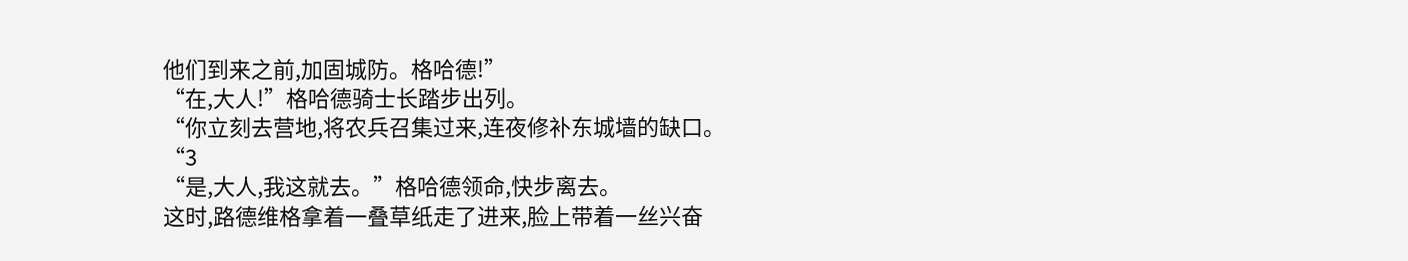他们到来之前,加固城防。格哈德!”
“在,大人!”格哈德骑士长踏步出列。
“你立刻去营地,将农兵召集过来,连夜修补东城墙的缺口。
“3
“是,大人,我这就去。”格哈德领命,快步离去。
这时,路德维格拿着一叠草纸走了进来,脸上带着一丝兴奋